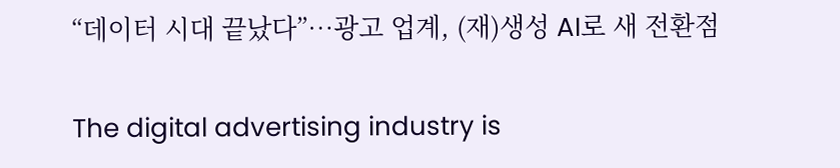“데이터 시대 끝났다”…광고 업계, (재)생성 AI로 새 전환점

The digital advertising industry is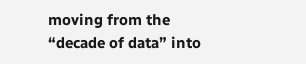moving from the “decade of data” into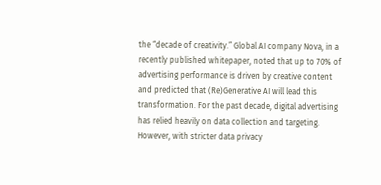the “decade of creativity.” Global AI company Nova, in a recently published whitepaper, noted that up to 70% of advertising performance is driven by creative content and predicted that (Re)Generative AI will lead this transformation. For the past decade, digital advertising has relied heavily on data collection and targeting. However, with stricter data privacy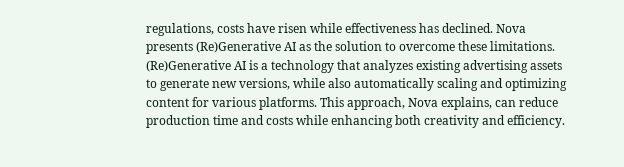regulations, costs have risen while effectiveness has declined. Nova presents (Re)Generative AI as the solution to overcome these limitations. (Re)Generative AI is a technology that analyzes existing advertising assets to generate new versions, while also automatically scaling and optimizing content for various platforms. This approach, Nova explains, can reduce production time and costs while enhancing both creativity and efficiency.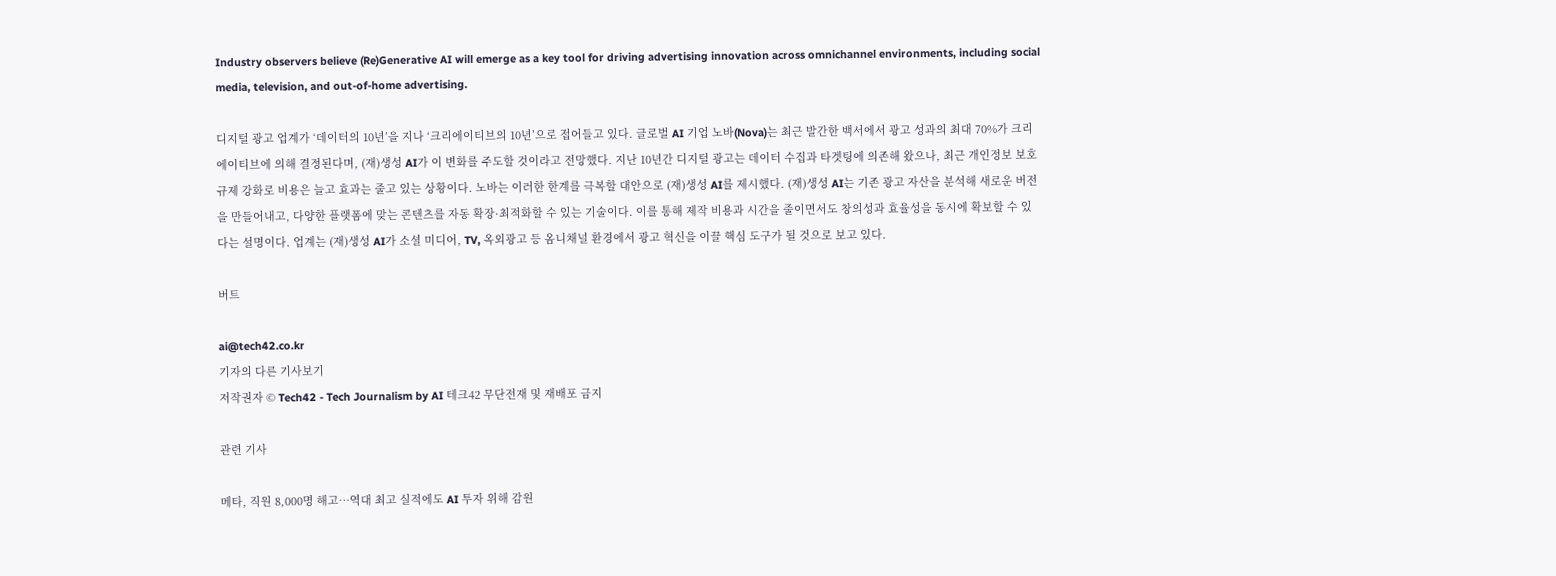Industry observers believe (Re)Generative AI will emerge as a key tool for driving advertising innovation across omnichannel environments, including social media, television, and out-of-home advertising.

디지털 광고 업계가 ‘데이터의 10년’을 지나 ‘크리에이티브의 10년’으로 접어들고 있다. 글로벌 AI 기업 노바(Nova)는 최근 발간한 백서에서 광고 성과의 최대 70%가 크리에이티브에 의해 결정된다며, (재)생성 AI가 이 변화를 주도할 것이라고 전망했다. 지난 10년간 디지털 광고는 데이터 수집과 타겟팅에 의존해 왔으나, 최근 개인정보 보호 규제 강화로 비용은 늘고 효과는 줄고 있는 상황이다. 노바는 이러한 한계를 극복할 대안으로 (재)생성 AI를 제시했다. (재)생성 AI는 기존 광고 자산을 분석해 새로운 버전을 만들어내고, 다양한 플랫폼에 맞는 콘텐츠를 자동 확장·최적화할 수 있는 기술이다. 이를 통해 제작 비용과 시간을 줄이면서도 창의성과 효율성을 동시에 확보할 수 있다는 설명이다. 업계는 (재)생성 AI가 소셜 미디어, TV, 옥외광고 등 옴니채널 환경에서 광고 혁신을 이끌 핵심 도구가 될 것으로 보고 있다.

버트

ai@tech42.co.kr
기자의 다른 기사보기
저작권자 © Tech42 - Tech Journalism by AI 테크42 무단전재 및 재배포 금지

관련 기사

메타, 직원 8,000명 해고…역대 최고 실적에도 AI 투자 위해 감원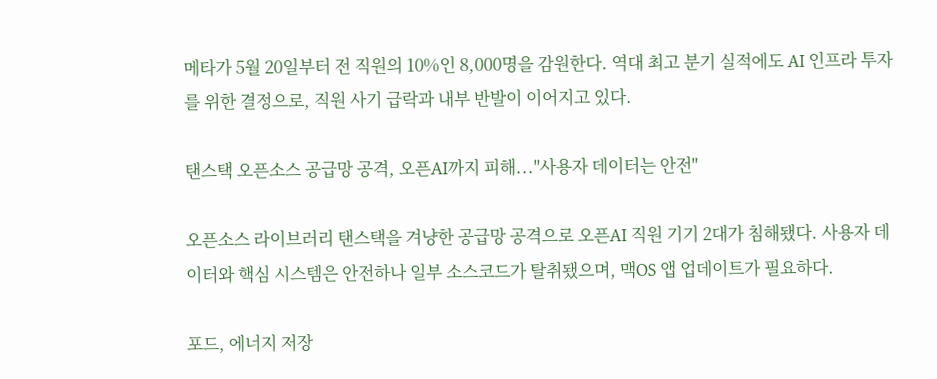메타가 5월 20일부터 전 직원의 10%인 8,000명을 감원한다. 역대 최고 분기 실적에도 AI 인프라 투자를 위한 결정으로, 직원 사기 급락과 내부 반발이 이어지고 있다.

탠스택 오픈소스 공급망 공격, 오픈AI까지 피해..."사용자 데이터는 안전"

오픈소스 라이브러리 탠스택을 겨냥한 공급망 공격으로 오픈AI 직원 기기 2대가 침해됐다. 사용자 데이터와 핵심 시스템은 안전하나 일부 소스코드가 탈취됐으며, 맥OS 앱 업데이트가 필요하다.

포드, 에너지 저장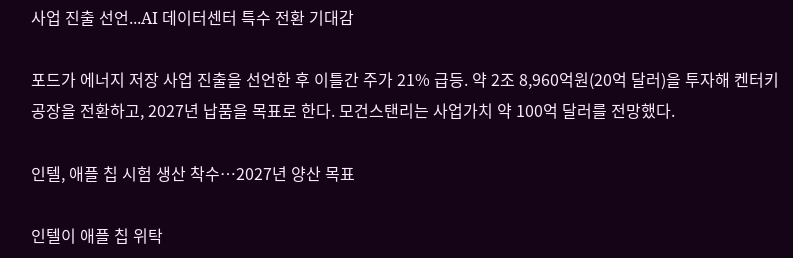사업 진출 선언...AI 데이터센터 특수 전환 기대감

포드가 에너지 저장 사업 진출을 선언한 후 이틀간 주가 21% 급등. 약 2조 8,960억원(20억 달러)을 투자해 켄터키 공장을 전환하고, 2027년 납품을 목표로 한다. 모건스탠리는 사업가치 약 100억 달러를 전망했다.

인텔, 애플 칩 시험 생산 착수…2027년 양산 목표

인텔이 애플 칩 위탁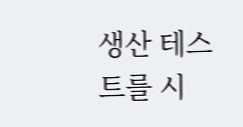생산 테스트를 시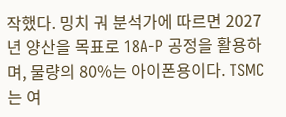작했다. 밍치 궈 분석가에 따르면 2027년 양산을 목표로 18A-P 공정을 활용하며, 물량의 80%는 아이폰용이다. TSMC는 여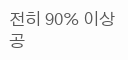전히 90% 이상 공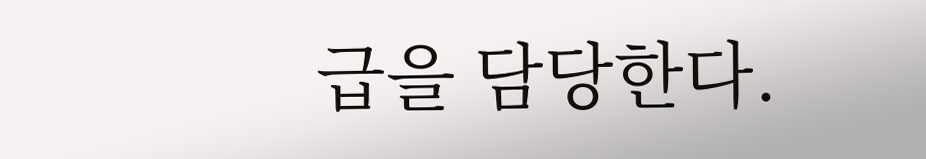급을 담당한다.